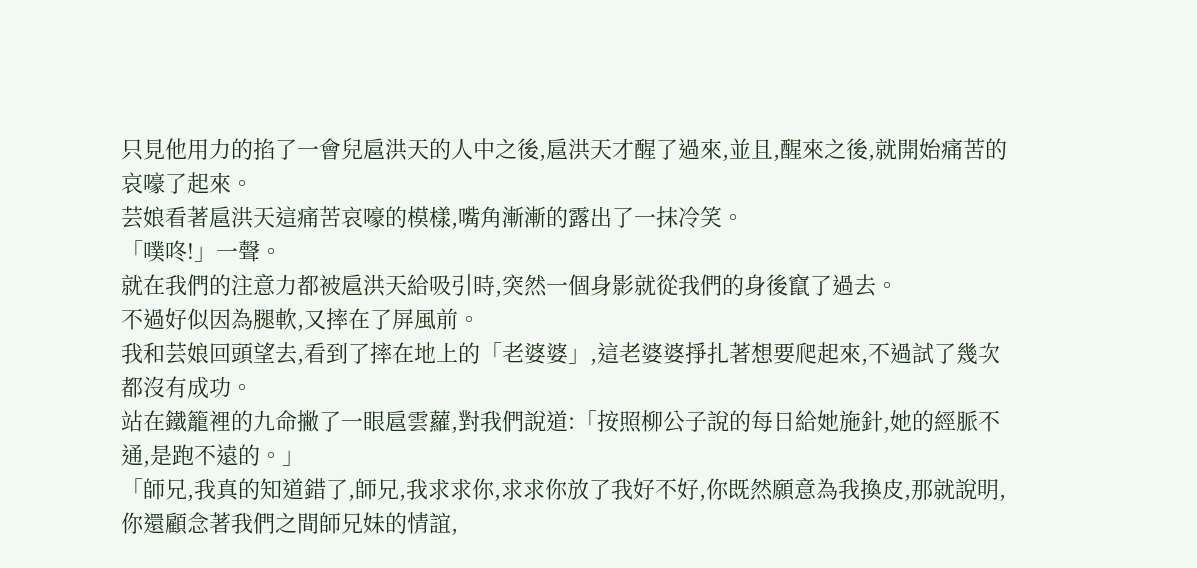只見他用力的掐了一會兒扈洪天的人中之後,扈洪天才醒了過來,並且,醒來之後,就開始痛苦的哀嚎了起來。
芸娘看著扈洪天這痛苦哀嚎的模樣,嘴角漸漸的露出了一抹冷笑。
「噗咚!」一聲。
就在我們的注意力都被扈洪天給吸引時,突然一個身影就從我們的身後竄了過去。
不過好似因為腿軟,又摔在了屏風前。
我和芸娘回頭望去,看到了摔在地上的「老婆婆」,這老婆婆掙扎著想要爬起來,不過試了幾次都沒有成功。
站在鐵籠裡的九命撇了一眼扈雲蘿,對我們說道:「按照柳公子說的每日給她施針,她的經脈不通,是跑不遠的。」
「師兄,我真的知道錯了,師兄,我求求你,求求你放了我好不好,你既然願意為我換皮,那就說明,你還顧念著我們之間師兄妹的情誼,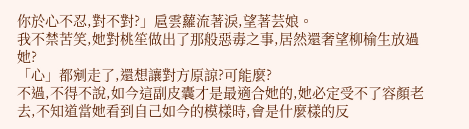你於心不忍,對不對?」扈雲蘿流著淚,望著芸娘。
我不禁苦笑,她對桃笙做出了那般惡毒之事,居然還奢望柳榆生放過她?
「心」都剜走了,還想讓對方原諒?可能麼?
不過,不得不說,如今這副皮囊才是最適合她的,她必定受不了容顏老去,不知道當她看到自己如今的模樣時,會是什麼樣的反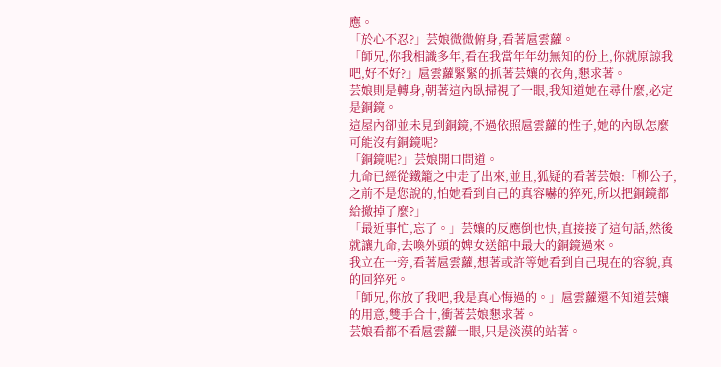應。
「於心不忍?」芸娘微微俯身,看著扈雲蘿。
「師兄,你我相識多年,看在我當年年幼無知的份上,你就原諒我吧,好不好?」扈雲蘿緊緊的抓著芸孃的衣角,懇求著。
芸娘則是轉身,朝著這內臥掃視了一眼,我知道她在尋什麼,必定是銅鏡。
這屋內卻並未見到銅鏡,不過依照扈雲蘿的性子,她的內臥怎麼可能沒有銅鏡呢?
「銅鏡呢?」芸娘開口問道。
九命已經從鐵籠之中走了出來,並且,狐疑的看著芸娘:「柳公子,之前不是您說的,怕她看到自己的真容嚇的猝死,所以把銅鏡都給撤掉了麼?」
「最近事忙,忘了。」芸孃的反應倒也快,直接接了這句話,然後就讓九命,去喚外頭的婢女送館中最大的銅鏡過來。
我立在一旁,看著扈雲蘿,想著或許等她看到自己現在的容貌,真的回猝死。
「師兄,你放了我吧,我是真心悔過的。」扈雲蘿還不知道芸孃的用意,雙手合十,衝著芸娘懇求著。
芸娘看都不看扈雲蘿一眼,只是淡漠的站著。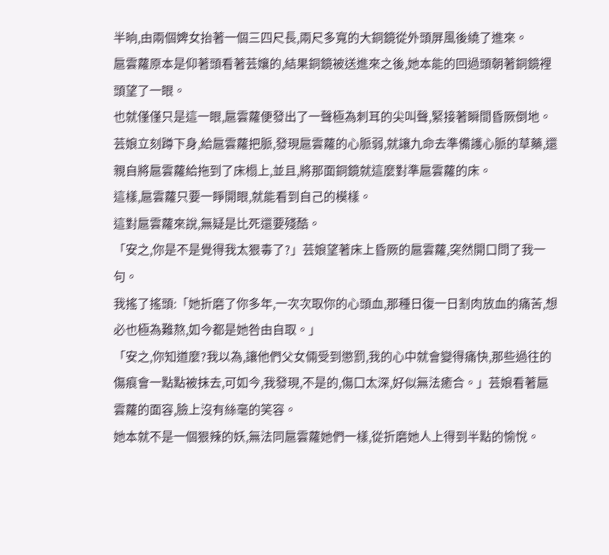半晌,由兩個婢女抬著一個三四尺長,兩尺多寬的大銅鏡從外頭屏風後繞了進來。
扈雲蘿原本是仰著頭看著芸孃的,結果銅鏡被送進來之後,她本能的回過頭朝著銅鏡裡頭望了一眼。
也就僅僅只是這一眼,扈雲蘿便發出了一聲極為刺耳的尖叫聲,緊接著瞬間昏厥倒地。
芸娘立刻蹲下身,給扈雲蘿把脈,發現扈雲蘿的心脈弱,就讓九命去準備護心脈的草藥,還親自將扈雲蘿給拖到了床榻上,並且,將那面銅鏡就這麼對準扈雲蘿的床。
這樣,扈雲蘿只要一睜開眼,就能看到自己的模樣。
這對扈雲蘿來說,無疑是比死還要殘酷。
「安之,你是不是覺得我太狠毒了?」芸娘望著床上昏厥的扈雲蘿,突然開口問了我一句。
我搖了搖頭:「她折磨了你多年,一次次取你的心頭血,那種日復一日割肉放血的痛苦,想必也極為難熬,如今都是她咎由自取。」
「安之,你知道麼?我以為,讓他們父女倆受到懲罰,我的心中就會變得痛快,那些過往的傷痕會一點點被抹去,可如今,我發現,不是的,傷口太深,好似無法癒合。」芸娘看著扈雲蘿的面容,臉上沒有絲毫的笑容。
她本就不是一個狠辣的妖,無法同扈雲蘿她們一樣,從折磨她人上得到半點的愉悅。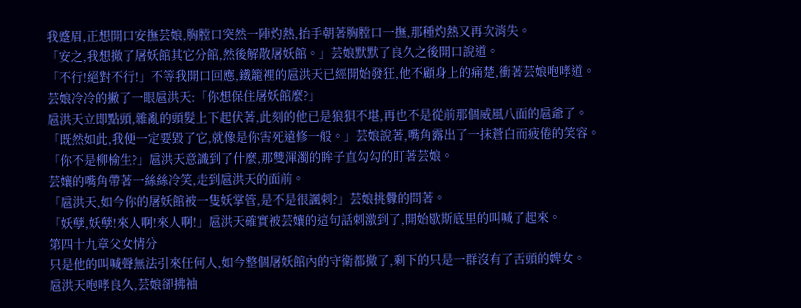我蹙眉,正想開口安撫芸娘,胸膛口突然一陣灼熱,抬手朝著胸膛口一撫,那種灼熱又再次消失。
「安之,我想撤了屠妖館其它分館,然後解散屠妖館。」芸娘默默了良久之後開口說道。
「不行!絕對不行!」不等我開口回應,鐵籠裡的扈洪天已經開始發狂,他不顧身上的痛楚,衝著芸娘咆哮道。
芸娘冷冷的撇了一眼扈洪天:「你想保住屠妖館麼?」
扈洪天立即點頭,雜亂的頭髮上下起伏著,此刻的他已是狼狽不堪,再也不是從前那個威風八面的扈爺了。
「既然如此,我便一定要毀了它,就像是你害死遠修一般。」芸娘說著,嘴角露出了一抹蒼白而疲倦的笑容。
「你不是柳榆生?」扈洪天意識到了什麼,那雙渾濁的眸子直勾勾的盯著芸娘。
芸孃的嘴角帶著一絲絲冷笑,走到扈洪天的面前。
「扈洪天,如今你的屠妖館被一隻妖掌管,是不是很諷刺?」芸娘挑釁的問著。
「妖孽,妖孽!來人啊!來人啊!」扈洪天確實被芸孃的這句話刺激到了,開始歇斯底里的叫喊了起來。
第四十九章父女情分
只是他的叫喊聲無法引來任何人,如今整個屠妖館內的守衛都撤了,剩下的只是一群沒有了舌頭的婢女。
扈洪天咆哮良久,芸娘卻拂袖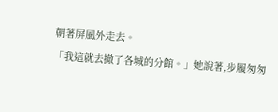朝著屏風外走去。
「我這就去撤了各城的分館。」她說著,步履匆匆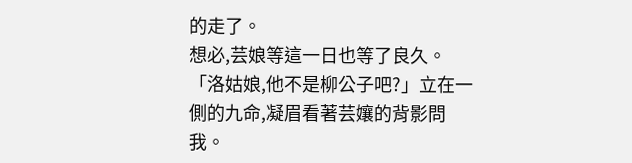的走了。
想必,芸娘等這一日也等了良久。
「洛姑娘,他不是柳公子吧?」立在一側的九命,凝眉看著芸孃的背影問我。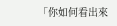「你如何看出來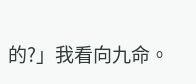的?」我看向九命。